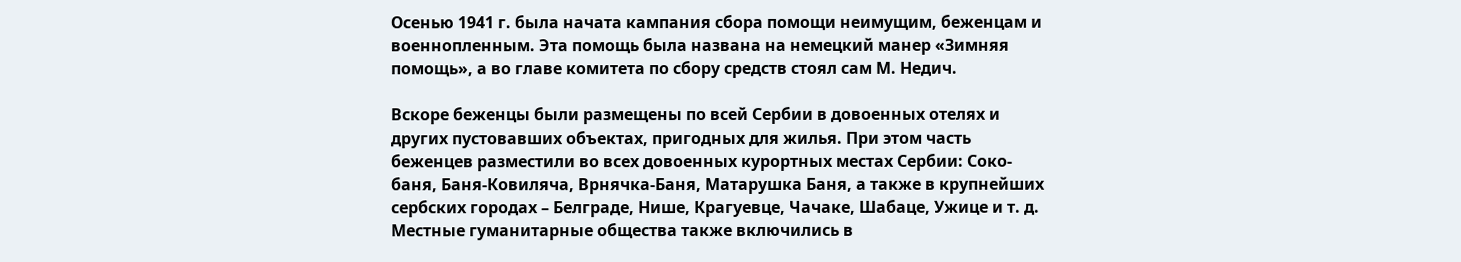Осенью 1941 г. была начата кампания сбора помощи неимущим, беженцам и военнопленным. Эта помощь была названа на немецкий манер «Зимняя помощь», а во главе комитета по сбору средств стоял сам М. Недич.

Вскоре беженцы были размещены по всей Сербии в довоенных отелях и других пустовавших объектах, пригодных для жилья. При этом часть беженцев разместили во всех довоенных курортных местах Сербии: Соко-баня, Баня-Ковиляча, Врнячка-Баня, Матарушка Баня, а также в крупнейших сербских городах – Белграде, Нише, Крагуевце, Чачаке, Шабаце, Ужице и т. д. Местные гуманитарные общества также включились в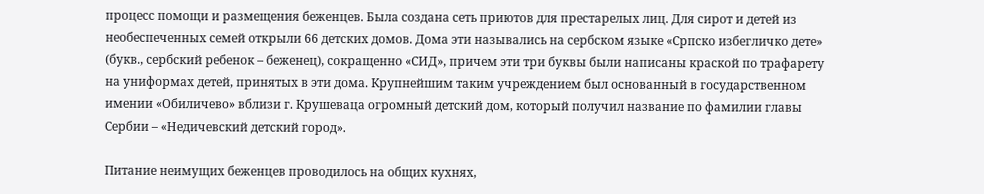процесс помощи и размещения беженцев. Была создана сеть приютов для престарелых лиц. Для сирот и детей из необеспеченных семей открыли 66 детских домов. Дома эти назывались на сербском языке «Српско избегличко дете» (букв., сербский ребенок – беженец), сокращенно «СИД», причем эти три буквы были написаны краской по трафарету на униформах детей, принятых в эти дома. Крупнейшим таким учреждением был основанный в государственном имении «Обиличево» вблизи г. Крушеваца огромный детский дом, который получил название по фамилии главы Сербии – «Недичевский детский город».

Питание неимущих беженцев проводилось на общих кухнях,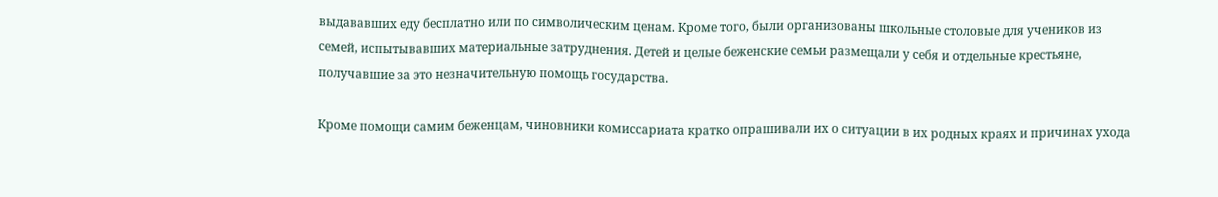выдававших еду бесплатно или по символическим ценам. Кроме того, были организованы школьные столовые для учеников из семей, испытывавших материальные затруднения. Детей и целые беженские семьи размещали у себя и отдельные крестьяне, получавшие за это незначительную помощь государства.

Кроме помощи самим беженцам, чиновники комиссариата кратко опрашивали их о ситуации в их родных краях и причинах ухода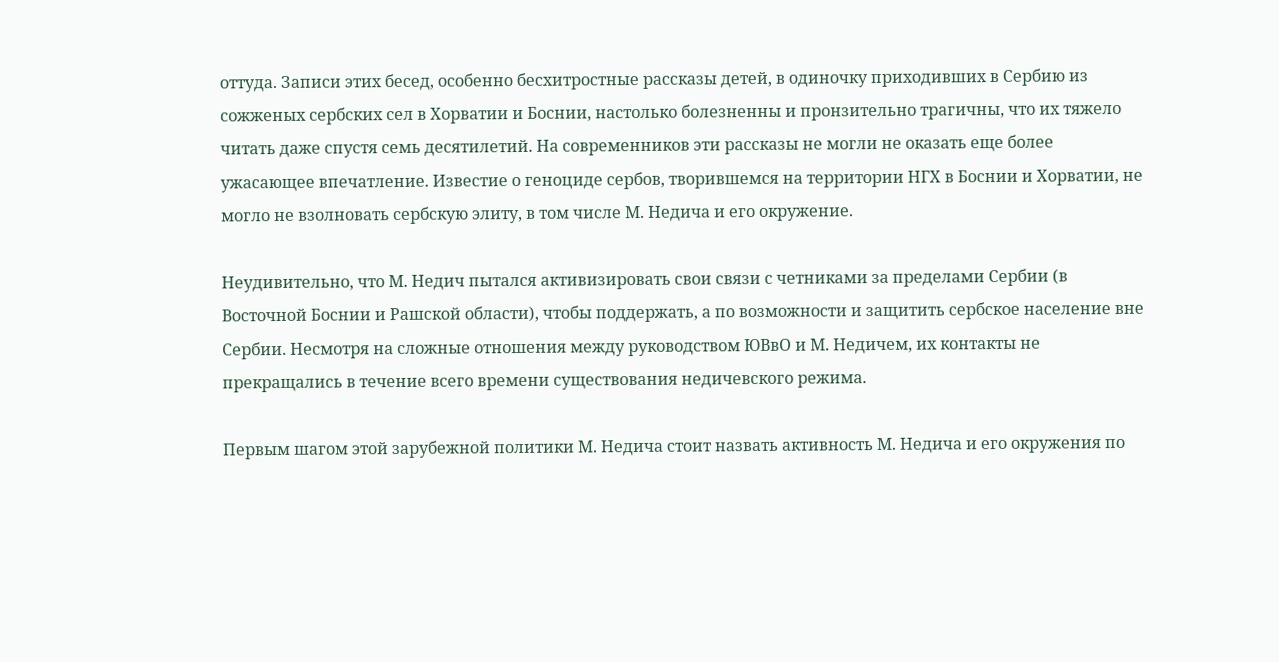оттуда. Записи этих бесед, особенно бесхитростные рассказы детей, в одиночку приходивших в Сербию из сожженых сербских сел в Хорватии и Боснии, настолько болезненны и пронзительно трагичны, что их тяжело читать даже спустя семь десятилетий. На современников эти рассказы не могли не оказать еще более ужасающее впечатление. Известие о геноциде сербов, творившемся на территории НГХ в Боснии и Хорватии, не могло не взолновать сербскую элиту, в том числе М. Недича и его окружение.

Неудивительно, что М. Недич пытался активизировать свои связи с четниками за пределами Сербии (в Восточной Боснии и Рашской области), чтобы поддержать, а по возможности и защитить сербское население вне Сербии. Несмотря на сложные отношения между руководством ЮВвО и М. Недичем, их контакты не прекращались в течение всего времени существования недичевского режима.

Первым шагом этой зарубежной политики М. Недича стоит назвать активность М. Недича и его окружения по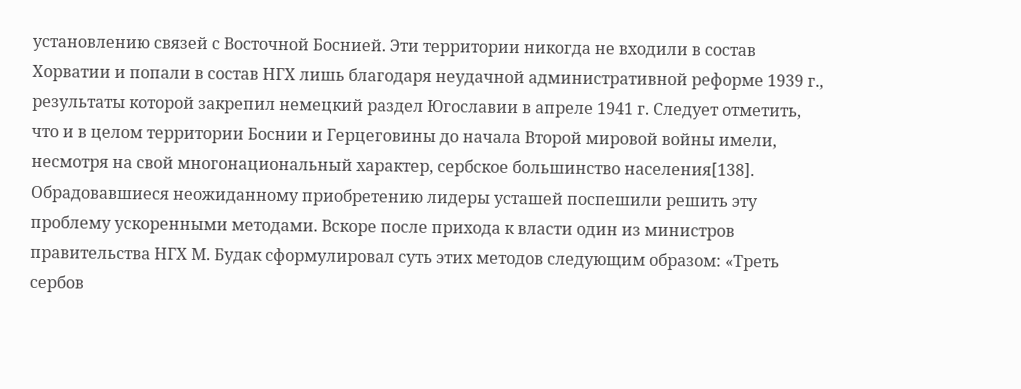установлению связей с Восточной Боснией. Эти территории никогда не входили в состав Хорватии и попали в состав НГХ лишь благодаря неудачной административной реформе 1939 г., результаты которой закрепил немецкий раздел Югославии в апреле 1941 г. Следует отметить, что и в целом территории Боснии и Герцеговины до начала Второй мировой войны имели, несмотря на свой многонациональный характер, сербское большинство населения[138]. Обрадовавшиеся неожиданному приобретению лидеры усташей поспешили решить эту проблему ускоренными методами. Вскоре после прихода к власти один из министров правительства НГХ М. Будак сформулировал суть этих методов следующим образом: «Треть сербов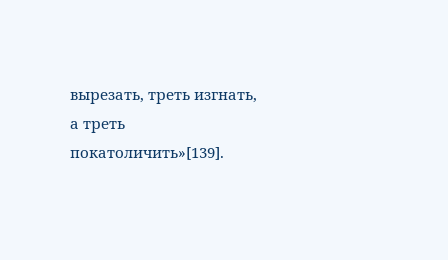вырезать, треть изгнать, а треть покатоличить»[139].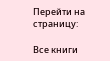Перейти на страницу:

Все книги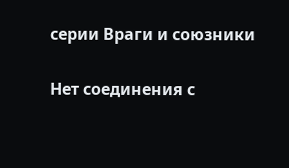серии Враги и союзники

Нет соединения с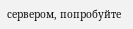сервером, попробуйте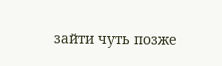зайти чуть позже